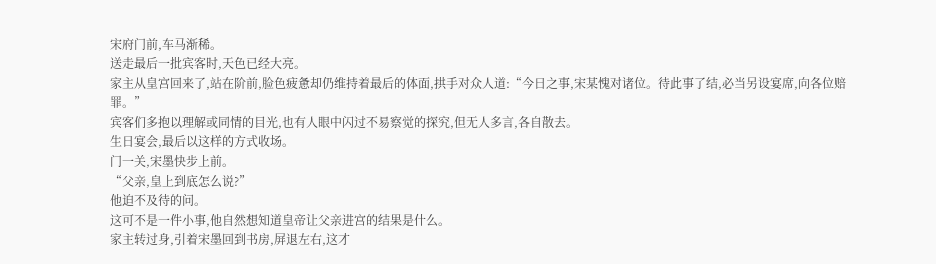宋府门前,车马渐稀。
送走最后一批宾客时,天色已经大亮。
家主从皇宫回来了,站在阶前,脸色疲惫却仍维持着最后的体面,拱手对众人道:“今日之事,宋某愧对诸位。待此事了结,必当另设宴席,向各位赔罪。”
宾客们多抱以理解或同情的目光,也有人眼中闪过不易察觉的探究,但无人多言,各自散去。
生日宴会,最后以这样的方式收场。
门一关,宋墨快步上前。
“父亲,皇上到底怎么说?”
他迫不及待的问。
这可不是一件小事,他自然想知道皇帝让父亲进宫的结果是什么。
家主转过身,引着宋墨回到书房,屏退左右,这才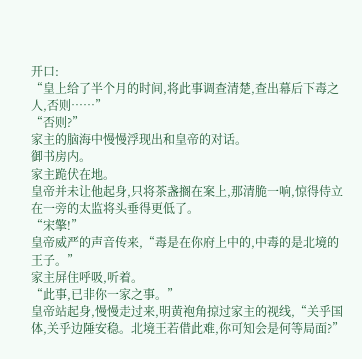开口:
“皇上给了半个月的时间,将此事调查清楚,查出幕后下毒之人,否则……”
“否则?”
家主的脑海中慢慢浮现出和皇帝的对话。
御书房内。
家主跪伏在地。
皇帝并未让他起身,只将茶盏搁在案上,那清脆一响,惊得侍立在一旁的太监将头垂得更低了。
“宋擎!”
皇帝威严的声音传来,“毒是在你府上中的,中毒的是北境的王子。”
家主屏住呼吸,听着。
“此事,已非你一家之事。”
皇帝站起身,慢慢走过来,明黄袍角掠过家主的视线,“关乎国体,关乎边陲安稳。北境王若借此难,你可知会是何等局面?”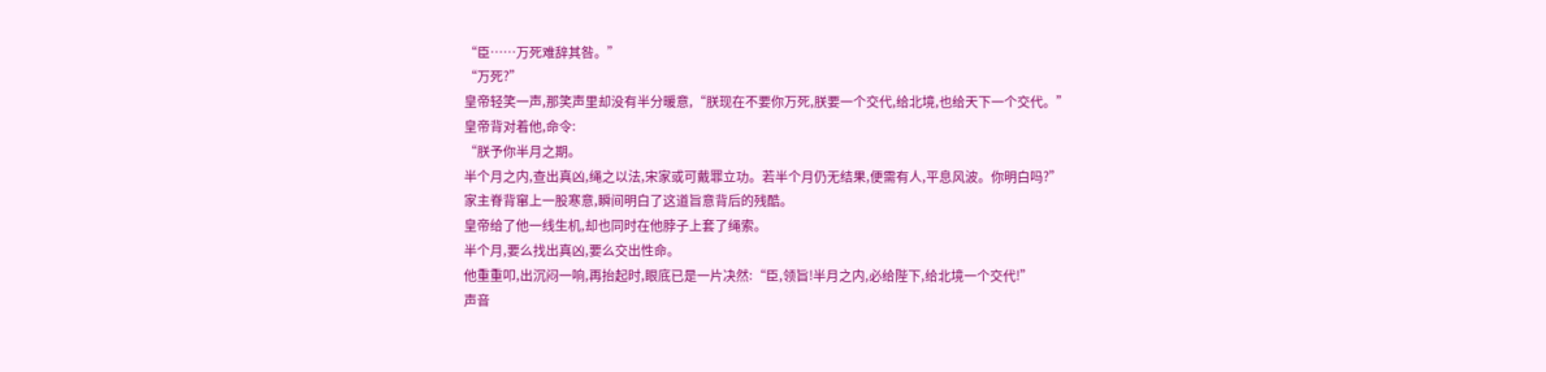“臣……万死难辞其咎。”
“万死?”
皇帝轻笑一声,那笑声里却没有半分暖意,“朕现在不要你万死,朕要一个交代,给北境,也给天下一个交代。”
皇帝背对着他,命令:
“朕予你半月之期。
半个月之内,查出真凶,绳之以法,宋家或可戴罪立功。若半个月仍无结果,便需有人,平息风波。你明白吗?”
家主脊背窜上一股寒意,瞬间明白了这道旨意背后的残酷。
皇帝给了他一线生机,却也同时在他脖子上套了绳索。
半个月,要么找出真凶,要么交出性命。
他重重叩,出沉闷一响,再抬起时,眼底已是一片决然:“臣,领旨!半月之内,必给陛下,给北境一个交代!”
声音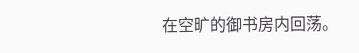在空旷的御书房内回荡。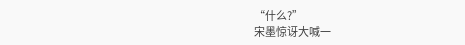“什么?”
宋墨惊讶大喊一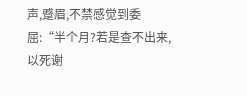声,蹙眉,不禁感觉到委屈:“半个月?若是查不出来,以死谢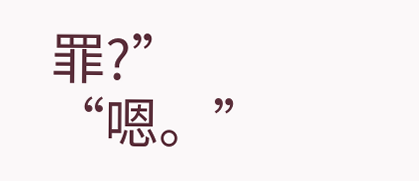罪?”
“嗯。”